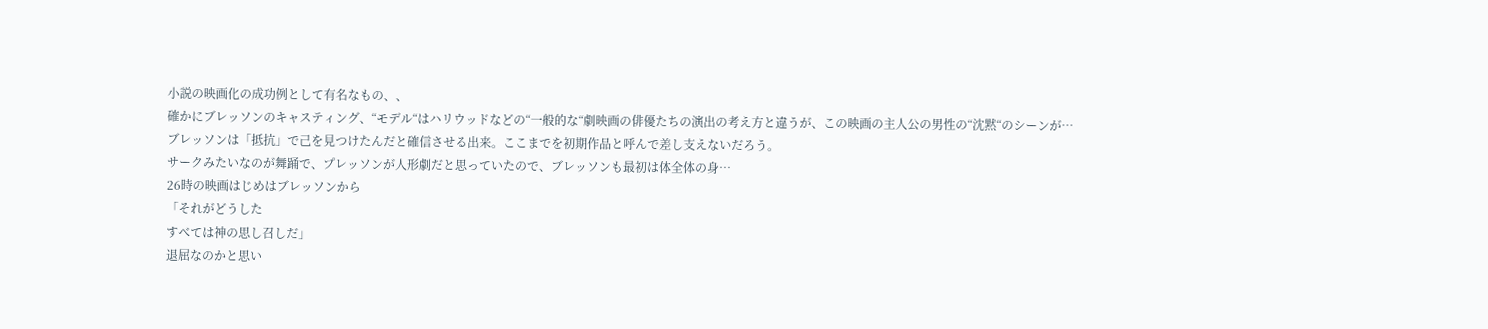小説の映画化の成功例として有名なもの、、
確かにブレッソンのキャスティング、“モデル“はハリウッドなどの“一般的な“劇映画の俳優たちの演出の考え方と違うが、この映画の主人公の男性の“沈黙“のシーンが…
ブレッソンは「抵抗」で己を見つけたんだと確信させる出来。ここまでを初期作品と呼んで差し支えないだろう。
サークみたいなのが舞踊で、プレッソンが人形劇だと思っていたので、ブレッソンも最初は体全体の身…
26時の映画はじめはブレッソンから
「それがどうした
すべては神の思し召しだ」
退屈なのかと思い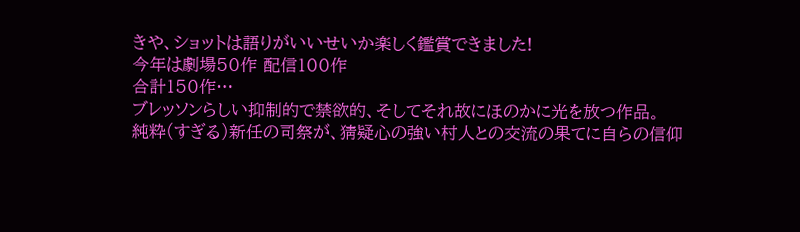きや、ショットは語りがいいせいか楽しく鑑賞できました!
今年は劇場50作 配信100作
合計150作…
ブレッソンらしい抑制的で禁欲的、そしてそれ故にほのかに光を放つ作品。
純粋(すぎる)新任の司祭が、猜疑心の強い村人との交流の果てに自らの信仰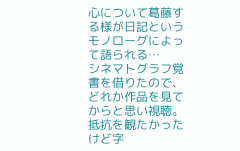心について葛藤する様が日記というモノローグによって語られる…
シネマトグラフ覚書を借りたので、どれか作品を見てからと思い視聴。抵抗を観たかったけど字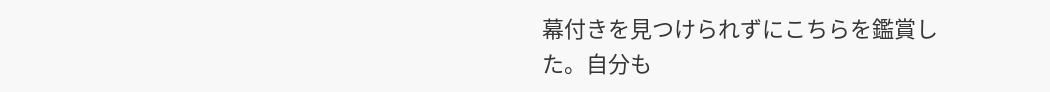幕付きを見つけられずにこちらを鑑賞した。自分も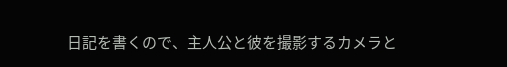日記を書くので、主人公と彼を撮影するカメラと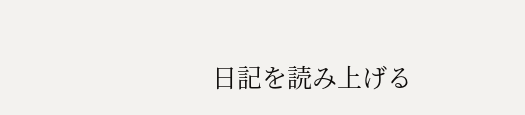日記を読み上げる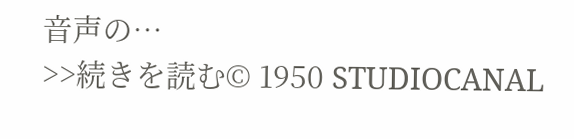音声の…
>>続きを読む© 1950 STUDIOCANAL